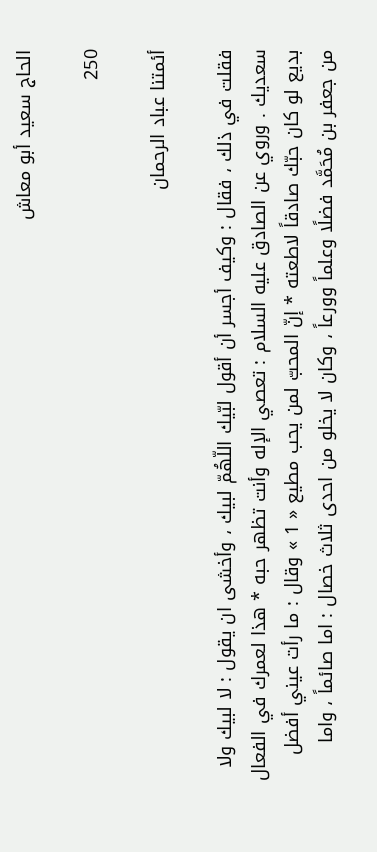الحاج سعيد أبو معاش

250

أئمتنا عباد الرحمان

فقلت في ذلك ، فقال : وكيف أجسر أن أقول لبّيك اللّهُمّ لبيك ، وأخشى ان يقول : لا لبيك ولا سعديك . وروي عن الصادق عليه السلام : تعصي الإله وأنت تظهر حبه * هذا لعمرك في الفعال بديع لو كان حبّك صادقاً لاطعته * إنّ المحبّ لمن يحب مطيع « 1 » وقال : ما رأت عيني أفضل من جعفر بن مُحَمَّد فضلًا وعلماً وورعاً ، وكان لا يخلو من احدى ثلاث خصال : اما صائماً ، واما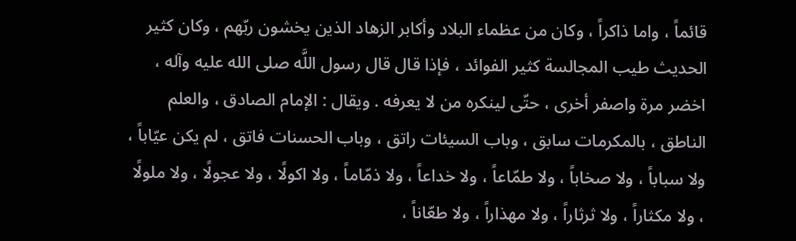قائماً ، واما ذاكراً ، وكان من عظماء البلاد وأكابر الزهاد الذين يخشون ربّهم ، وكان كثير الحديث طيب المجالسة كثير الفوائد ، فإذا قال قال رسول اللَّه صلى الله عليه وآله ، اخضر مرة واصفر أخرى ، حتّى لينكره من لا يعرفه . ويقال : الإمام الصادق ، والعلم الناطق ، بالمكرمات سابق ، وباب السيئات راتق ، وباب الحسنات فاتق ، لم يكن عيّاباً ، ولا سباباً ، ولا صخاباً ، ولا طمّاعاً ، ولا خداعاً ، ولا ذمّاماً ، ولا اكولًا ، ولا عجولًا ، ولا ملولًا ، ولا مكثاراً ، ولا ثرثاراً ، ولا مهذاراً ، ولا طعّاناً ،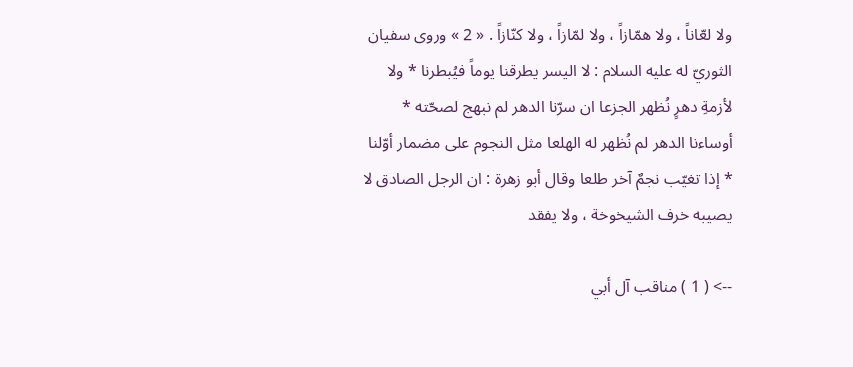ولا لعّاناً ، ولا همّازاً ، ولا لمّازاً ، ولا كنّازاً . « 2 » وروى سفيان الثوريّ له عليه السلام : لا اليسر يطرقنا يوماً فيُبطرنا * ولا لأزمةِ دهرٍ نُظهر الجزعا ان سرّنا الدهر لم نبهج لصحّته * أوساءنا الدهر لم نُظهر له الهلعا مثل النجوم على مضمار أوّلنا * إذا تغيّب نجمٌ آخر طلعا وقال أبو زهرة : ان الرجل الصادق لا يصيبه خرف الشيخوخة ، ولا يفقد

--> ( 1 ) مناقب آل أبي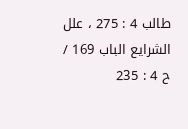طالب 4 : 275 ، علل الشرايع الباب 169 / ح 4 : 235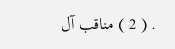. ( 2 ) مناقب آل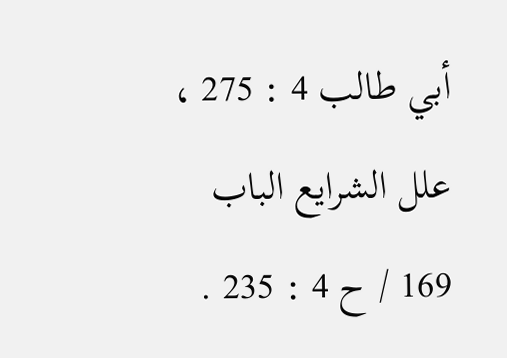أبي طالب 4 : 275 ، علل الشرايع الباب 169 / ح 4 : 235 .